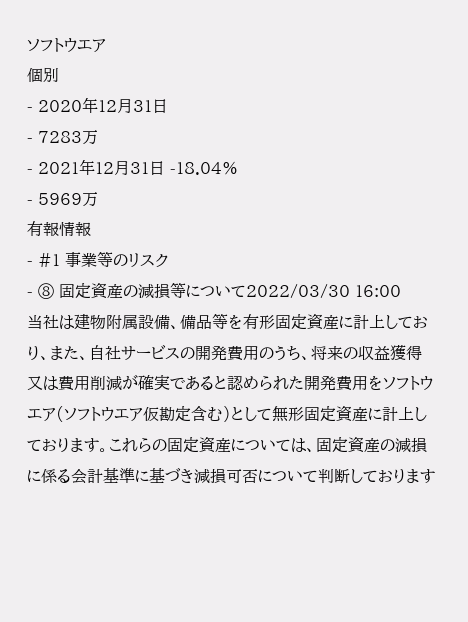ソフトウエア
個別
- 2020年12月31日
- 7283万
- 2021年12月31日 -18.04%
- 5969万
有報情報
- #1 事業等のリスク
- ⑧ 固定資産の減損等について2022/03/30 16:00
当社は建物附属設備、備品等を有形固定資産に計上しており、また、自社サービスの開発費用のうち、将来の収益獲得又は費用削減が確実であると認められた開発費用をソフトウエア(ソフトウエア仮勘定含む)として無形固定資産に計上しております。これらの固定資産については、固定資産の減損に係る会計基準に基づき減損可否について判断しております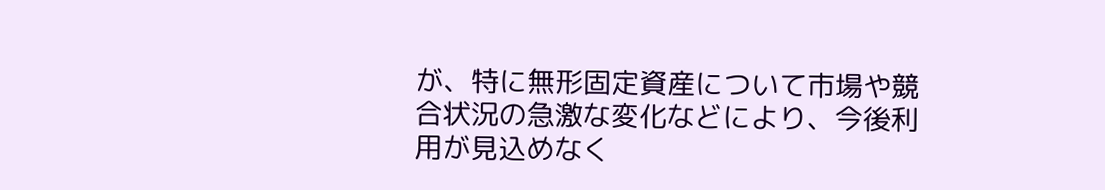が、特に無形固定資産について市場や競合状況の急激な変化などにより、今後利用が見込めなく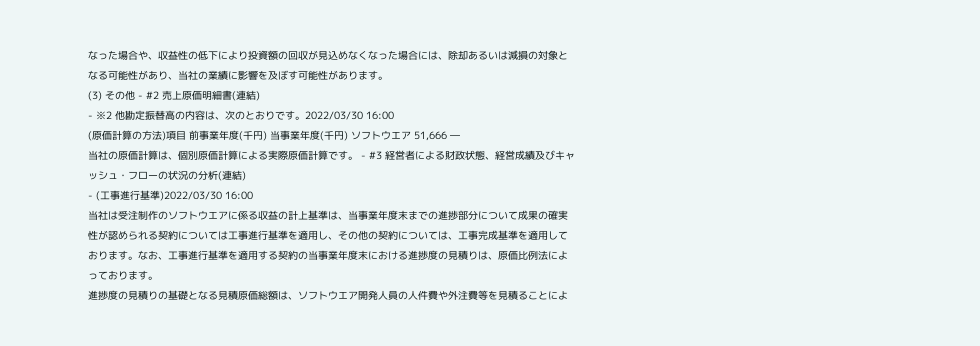なった場合や、収益性の低下により投資額の回収が見込めなくなった場合には、除却あるいは減損の対象となる可能性があり、当社の業績に影響を及ぼす可能性があります。
(3) その他 - #2 売上原価明細書(連結)
- ※2 他勘定振替高の内容は、次のとおりです。2022/03/30 16:00
(原価計算の方法)項目 前事業年度(千円) 当事業年度(千円) ソフトウエア 51,666 ―
当社の原価計算は、個別原価計算による実際原価計算です。 - #3 経営者による財政状態、経営成績及びキャッシュ・フローの状況の分析(連結)
- (工事進行基準)2022/03/30 16:00
当社は受注制作のソフトウエアに係る収益の計上基準は、当事業年度末までの進捗部分について成果の確実性が認められる契約については工事進行基準を適用し、その他の契約については、工事完成基準を適用しております。なお、工事進行基準を適用する契約の当事業年度末における進捗度の見積りは、原価比例法によっております。
進捗度の見積りの基礎となる見積原価総額は、ソフトウエア開発人員の人件費や外注費等を見積ることによ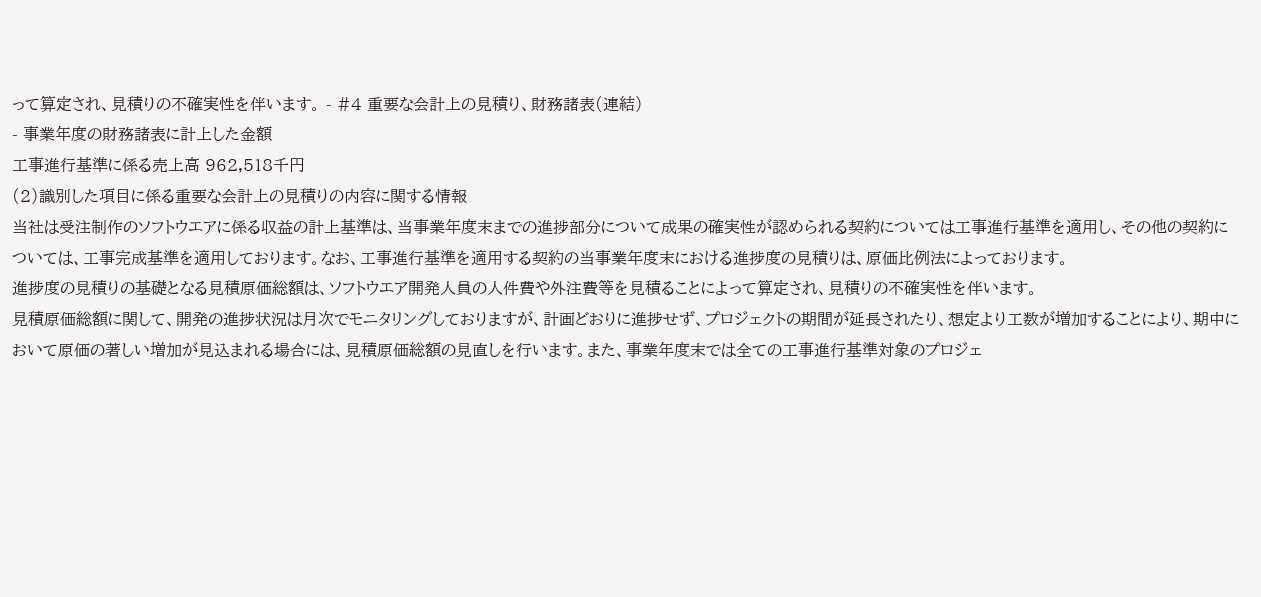って算定され、見積りの不確実性を伴います。 - #4 重要な会計上の見積り、財務諸表(連結)
- 事業年度の財務諸表に計上した金額
工事進行基準に係る売上高 962,518千円
(2)識別した項目に係る重要な会計上の見積りの内容に関する情報
当社は受注制作のソフトウエアに係る収益の計上基準は、当事業年度末までの進捗部分について成果の確実性が認められる契約については工事進行基準を適用し、その他の契約については、工事完成基準を適用しております。なお、工事進行基準を適用する契約の当事業年度末における進捗度の見積りは、原価比例法によっております。
進捗度の見積りの基礎となる見積原価総額は、ソフトウエア開発人員の人件費や外注費等を見積ることによって算定され、見積りの不確実性を伴います。
見積原価総額に関して、開発の進捗状況は月次でモニタリングしておりますが、計画どおりに進捗せず、プロジェクトの期間が延長されたり、想定より工数が増加することにより、期中において原価の著しい増加が見込まれる場合には、見積原価総額の見直しを行います。また、事業年度末では全ての工事進行基準対象のプロジェ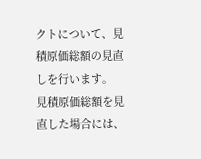クトについて、見積原価総額の見直しを行います。
見積原価総額を見直した場合には、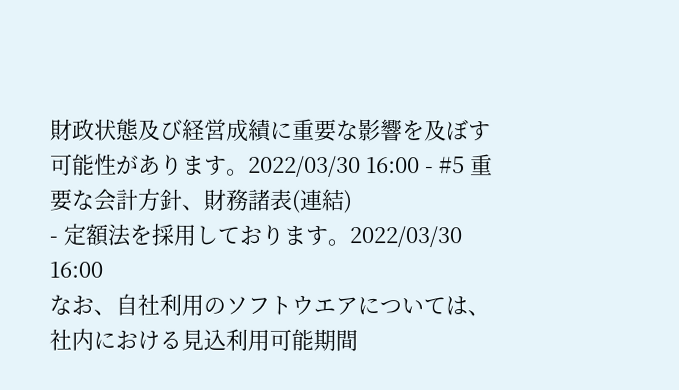財政状態及び経営成績に重要な影響を及ぼす可能性があります。2022/03/30 16:00 - #5 重要な会計方針、財務諸表(連結)
- 定額法を採用しております。2022/03/30 16:00
なお、自社利用のソフトウエアについては、社内における見込利用可能期間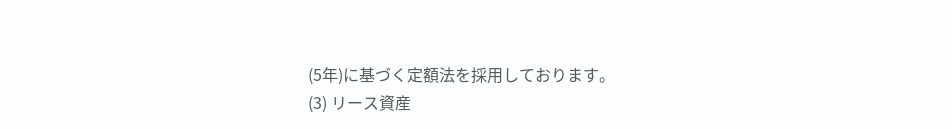(5年)に基づく定額法を採用しております。
(3) リース資産